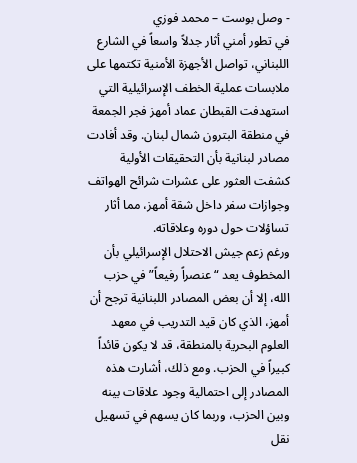- وصل بوست – محمد فوزي
في تطور أمني أثار جدلاً واسعاً في الشارع اللبناني، تواصل الأجهزة الأمنية تكتمها على ملابسات عملية الخطف الإسرائيلية التي استهدفت القبطان عماد أمهز فجر الجمعة في منطقة البترون شمال لبنان. وقد أفادت مصادر لبنانية بأن التحقيقات الأولية كشفت العثور على عشرات شرائح الهواتف وجوازات سفر داخل شقة أمهز، مما أثار تساؤلات حول دوره وعلاقاته.
ورغم زعم جيش الاحتلال الإسرائيلي بأن المخطوف يعد “عنصراً رفيعاً” في حزب الله، إلا أن بعض المصادر اللبنانية ترجح أن أمهز، الذي كان قيد التدريب في معهد العلوم البحرية بالمنطقة، قد لا يكون قائداً كبيراً في الحزب. ومع ذلك، أشارت هذه المصادر إلى احتمالية وجود علاقات بينه وبين الحزب، وربما كان يسهم في تسهيل نقل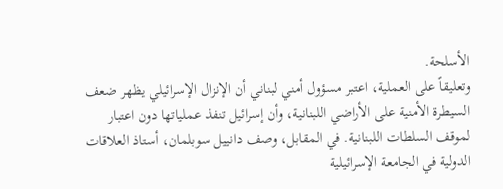الأسلحة.
وتعليقاً على العملية، اعتبر مسؤول أمني لبناني أن الإنزال الإسرائيلي يظهر ضعف السيطرة الأمنية على الأراضي اللبنانية، وأن إسرائيل تنفذ عملياتها دون اعتبار لموقف السلطات اللبنانية. في المقابل، وصف دانييل سوبلمان، أستاذ العلاقات الدولية في الجامعة الإسرائيلية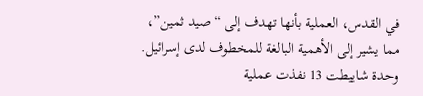في القدس، العملية بأنها تهدف إلى “صيد ثمين”، مما يشير إلى الأهمية البالغة للمخطوف لدى إسرائيل.
وحدة شاييطت 13 نفذت عملية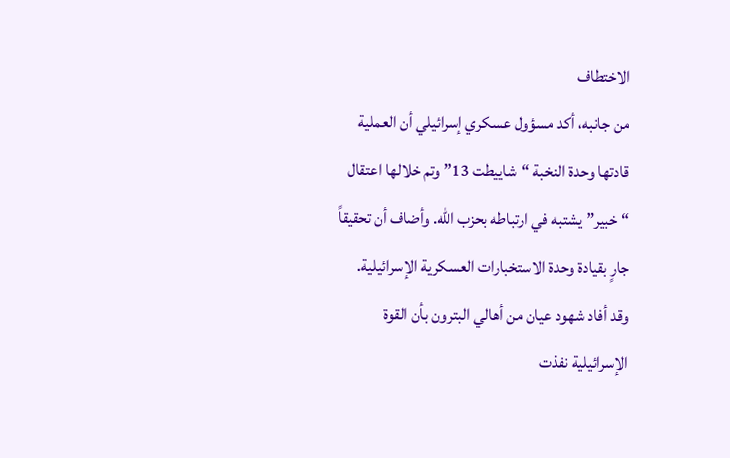الاختطاف
من جانبه، أكد مسؤول عسكري إسرائيلي أن العملية قادتها وحدة النخبة “شاييطت 13” وتم خلالها اعتقال “خبير” يشتبه في ارتباطه بحزب الله. وأضاف أن تحقيقاً جارٍ بقيادة وحدة الاستخبارات العسكرية الإسرائيلية.
وقد أفاد شهود عيان من أهالي البترون بأن القوة الإسرائيلية نفذت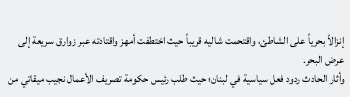إنزالاً بحرياً على الشاطئ، واقتحمت شاليه قريباً حيث اختطفت أمهز واقتادته عبر زوارق سريعة إلى عرض البحر.
وأثار الحادث ردود فعل سياسية في لبنان؛ حيث طلب رئيس حكومة تصريف الأعمال نجيب ميقاتي من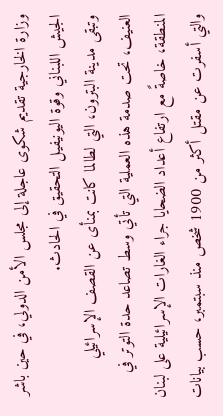وزارة الخارجية تقديم شكوى عاجلة إلى مجلس الأمن الدولي، في حين باشر الجيش اللبناني وقوة اليونيفيل التحقيق في الحادث.
وتبقى مدينة البترون، التي لطالما كانت بمنأى عن القصف الإسرائيلي العنيف، تحت صدمة هذه العملية التي تأتي وسط تصاعد حدة التوتر في المنطقة، خاصةً مع ارتفاع أعداد الضحايا جراء الغارات الإسرائيلية على لبنان والتي أسفرت عن مقتل أكثر من 1900 شخص منذ سبتمبر، حسب بيانات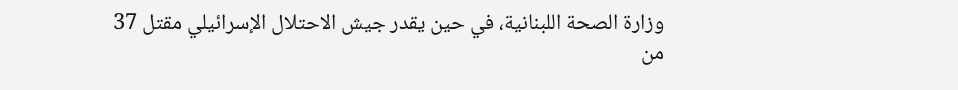وزارة الصحة اللبنانية، في حين يقدر جيش الاحتلال الإسرائيلي مقتل 37 من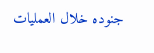جنوده خلال العمليات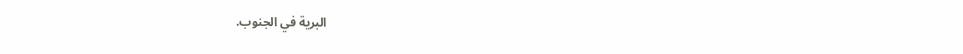البرية في الجنوب.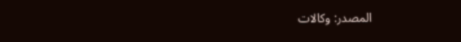المصدر: وكالات